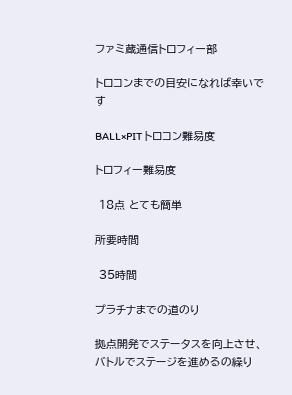ファミ蔵通信トロフィー部

トロコンまでの目安になれば幸いです

BALL×PIT トロコン難易度

トロフィー難易度

 18点 とても簡単

所要時間

 35時間

プラチナまでの道のり

拠点開発でステータスを向上させ、バトルでステージを進めるの繰り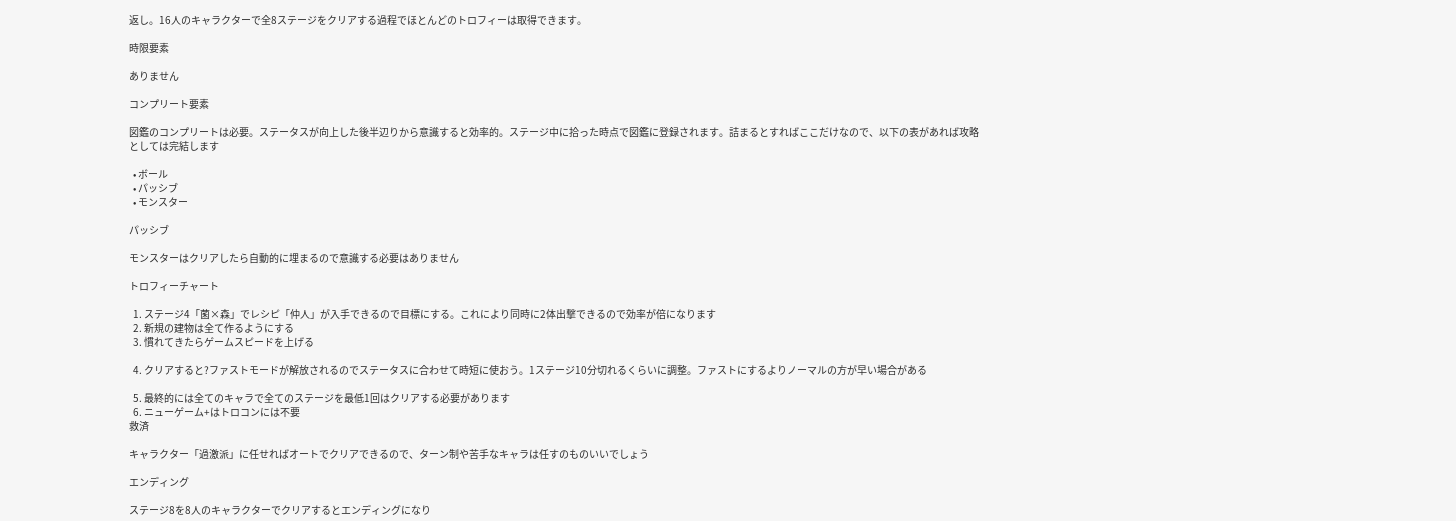返し。16人のキャラクターで全8ステージをクリアする過程でほとんどのトロフィーは取得できます。

時限要素

ありません

コンプリート要素

図鑑のコンプリートは必要。ステータスが向上した後半辺りから意識すると効率的。ステージ中に拾った時点で図鑑に登録されます。詰まるとすればここだけなので、以下の表があれば攻略としては完結します

  • ボール
  • パッシブ
  • モンスター

パッシブ

モンスターはクリアしたら自動的に埋まるので意識する必要はありません

トロフィーチャート

  1. ステージ4「菌×森」でレシピ「仲人」が入手できるので目標にする。これにより同時に2体出撃できるので効率が倍になります
  2. 新規の建物は全て作るようにする
  3. 慣れてきたらゲームスピードを上げる

  4. クリアすると?ファストモードが解放されるのでステータスに合わせて時短に使おう。1ステージ10分切れるくらいに調整。ファストにするよりノーマルの方が早い場合がある

  5. 最終的には全てのキャラで全てのステージを最低1回はクリアする必要があります
  6. ニューゲーム+はトロコンには不要
救済

キャラクター「過激派」に任せればオートでクリアできるので、ターン制や苦手なキャラは任すのものいいでしょう

エンディング

ステージ8を8人のキャラクターでクリアするとエンディングになり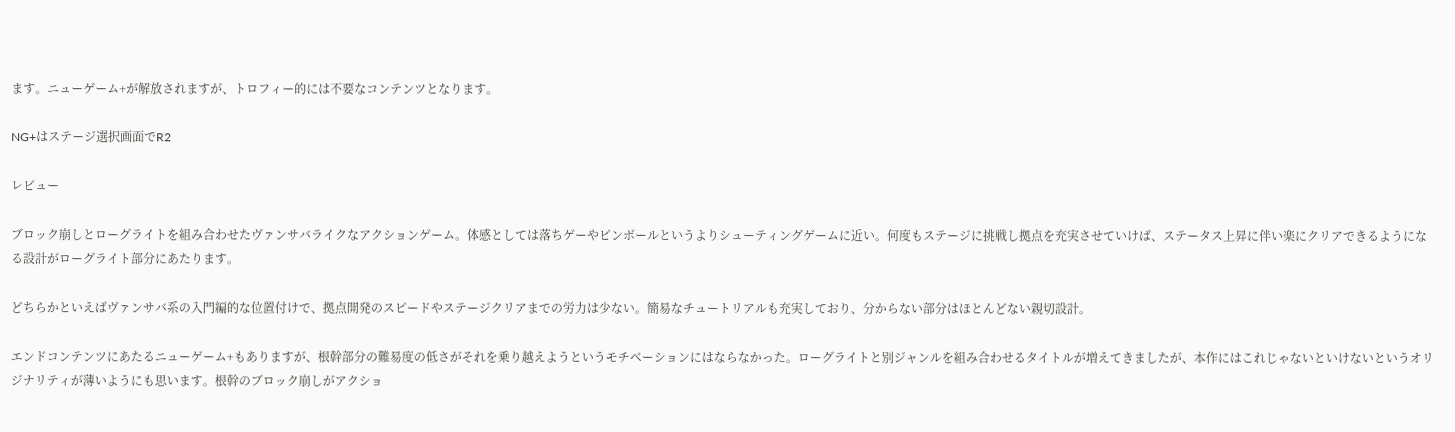ます。ニューゲーム+が解放されますが、トロフィー的には不要なコンテンツとなります。

NG+はステージ選択画面でR2

レビュー

ブロック崩しとローグライトを組み合わせたヴァンサバライクなアクションゲーム。体感としては落ちゲーやピンボールというよりシューティングゲームに近い。何度もステージに挑戦し拠点を充実させていけば、ステータス上昇に伴い楽にクリアできるようになる設計がローグライト部分にあたります。

どちらかといえばヴァンサバ系の入門編的な位置付けで、拠点開発のスピードやステージクリアまでの労力は少ない。簡易なチュートリアルも充実しており、分からない部分はほとんどない親切設計。

エンドコンテンツにあたるニューゲーム+もありますが、根幹部分の難易度の低さがそれを乗り越えようというモチベーションにはならなかった。ローグライトと別ジャンルを組み合わせるタイトルが増えてきましたが、本作にはこれじゃないといけないというオリジナリティが薄いようにも思います。根幹のブロック崩しがアクショ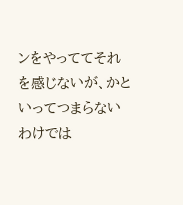ンをやっててそれを感じないが、かといってつまらないわけでは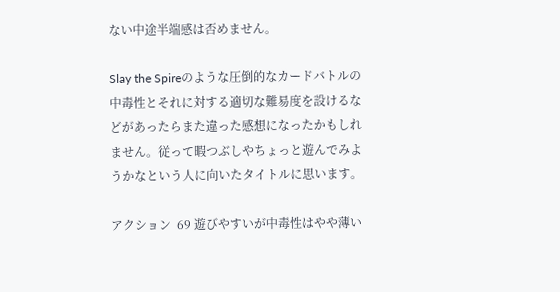ない中途半端感は否めません。

Slay the Spireのような圧倒的なカードバトルの中毒性とそれに対する適切な難易度を設けるなどがあったらまた違った感想になったかもしれません。従って暇つぶしやちょっと遊んでみようかなという人に向いたタイトルに思います。

アクション  69 遊びやすいが中毒性はやや薄い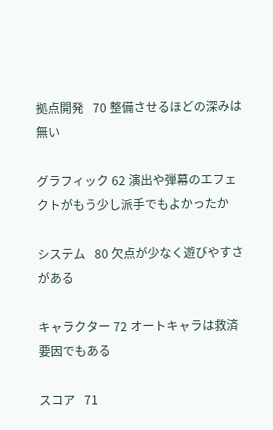拠点開発   70 整備させるほどの深みは無い

グラフィック 62 演出や弾幕のエフェクトがもう少し派手でもよかったか

システム   80 欠点が少なく遊びやすさがある

キャラクター 72 オートキャラは救済要因でもある

スコア   71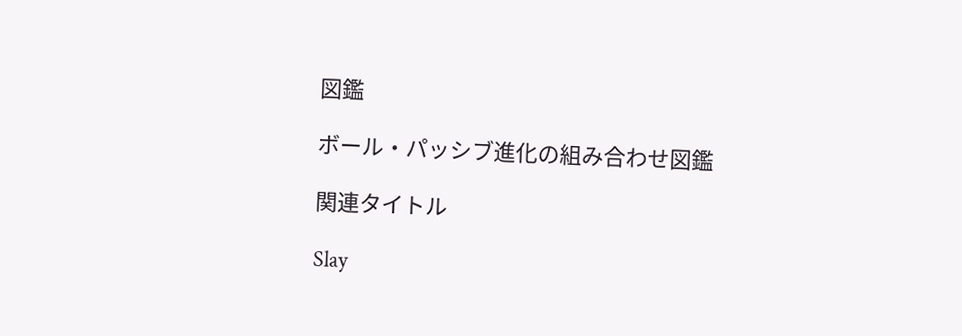図鑑

ボール・パッシブ進化の組み合わせ図鑑

関連タイトル

Slay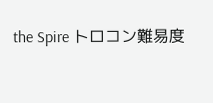the Spire トロコン難易度